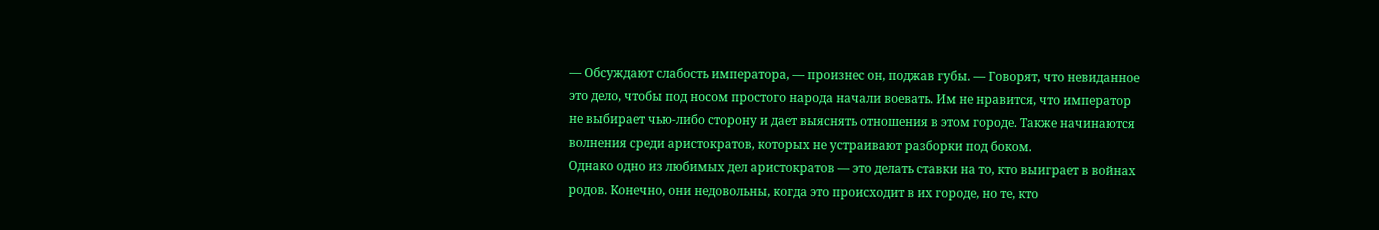— Обсуждают слабость императора, — произнес он, поджав губы. — Говорят, что невиданное это дело, чтобы под носом простого народа начали воевать. Им не нравится, что император не выбирает чью-либо сторону и дает выяснять отношения в этом городе. Также начинаются волнения среди аристократов, которых не устраивают разборки под боком.
Однако одно из любимых дел аристократов — это делать ставки на то, кто выиграет в войнах родов. Конечно, они недовольны, когда это происходит в их городе, но те, кто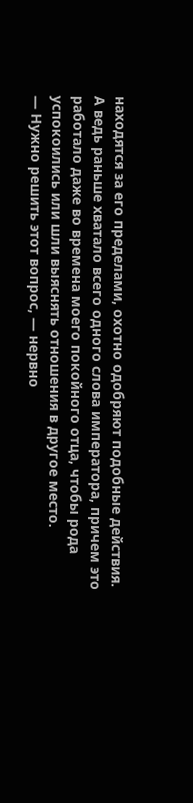находятся за его пределами, охотно одобряют подобные действия.
А ведь раньше хватало всего одного слова императора, причем это работало даже во времена моего покойного отца, чтобы рода успокоились или шли выяснять отношения в другое место.
— Нужно решить этот вопрос, — нервно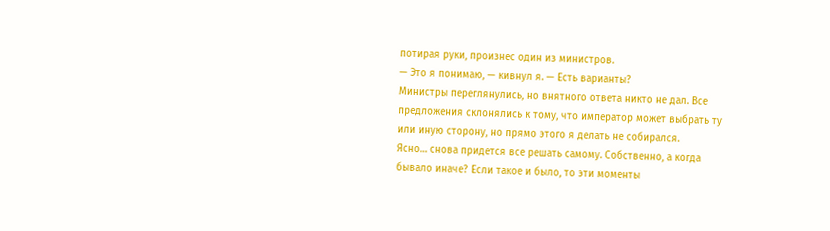потирая руки, произнес один из министров.
— Это я понимаю, — кивнул я. — Есть варианты?
Министры переглянулись, но внятного ответа никто не дал. Все предложения склонялись к тому, что император может выбрать ту или иную сторону, но прямо этого я делать не собирался.
Ясно… снова придется все решать самому. Собственно, а когда бывало иначе? Если такое и было, то эти моменты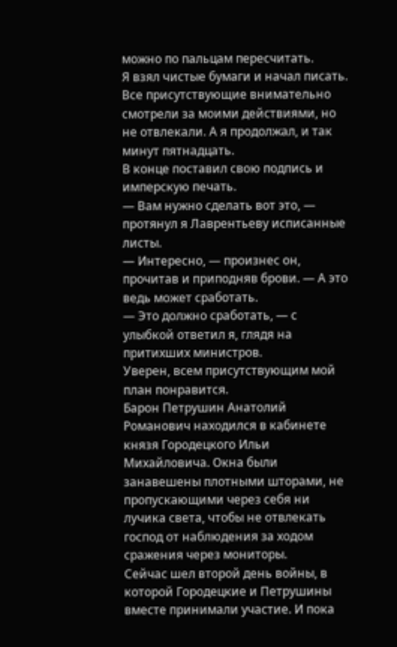можно по пальцам пересчитать.
Я взял чистые бумаги и начал писать.
Все присутствующие внимательно смотрели за моими действиями, но не отвлекали. А я продолжал, и так минут пятнадцать.
В конце поставил свою подпись и имперскую печать.
— Вам нужно сделать вот это, — протянул я Лаврентьеву исписанные листы.
— Интересно, — произнес он, прочитав и приподняв брови. — А это ведь может сработать.
— Это должно сработать, — с улыбкой ответил я, глядя на притихших министров.
Уверен, всем присутствующим мой план понравится.
Барон Петрушин Анатолий Романович находился в кабинете князя Городецкого Ильи Михайловича. Окна были занавешены плотными шторами, не пропускающими через себя ни лучика света, чтобы не отвлекать господ от наблюдения за ходом сражения через мониторы.
Сейчас шел второй день войны, в которой Городецкие и Петрушины вместе принимали участие. И пока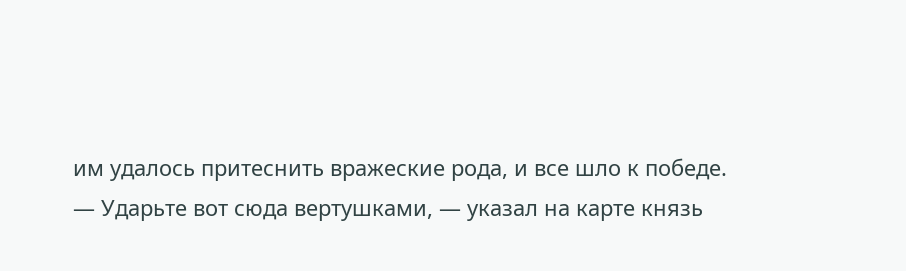им удалось притеснить вражеские рода, и все шло к победе.
— Ударьте вот сюда вертушками, — указал на карте князь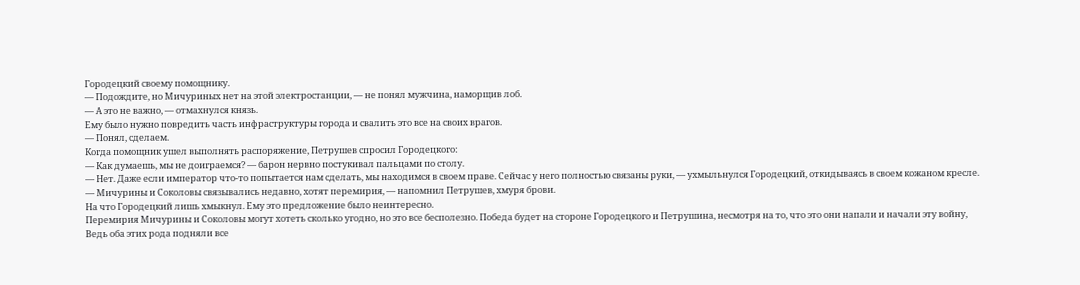Городецкий своему помощнику.
— Подождите, но Мичуриных нет на этой электростанции, — не понял мужчина, наморщив лоб.
— А это не важно, — отмахнулся князь.
Ему было нужно повредить часть инфраструктуры города и свалить это все на своих врагов.
— Понял, сделаем.
Когда помощник ушел выполнять распоряжение, Петрушев спросил Городецкого:
— Как думаешь, мы не доиграемся? — барон нервно постукивал пальцами по столу.
— Нет. Даже если император что-то попытается нам сделать, мы находимся в своем праве. Сейчас у него полностью связаны руки, — ухмыльнулся Городецкий, откидываясь в своем кожаном кресле.
— Мичурины и Соколовы связывались недавно, хотят перемирия, — напомнил Петрушев, хмуря брови.
На что Городецкий лишь хмыкнул. Ему это предложение было неинтересно.
Перемирия Мичурины и Соколовы могут хотеть сколько угодно, но это все бесполезно. Победа будет на стороне Городецкого и Петрушина, несмотря на то, что это они напали и начали эту войну, Ведь оба этих рода подняли все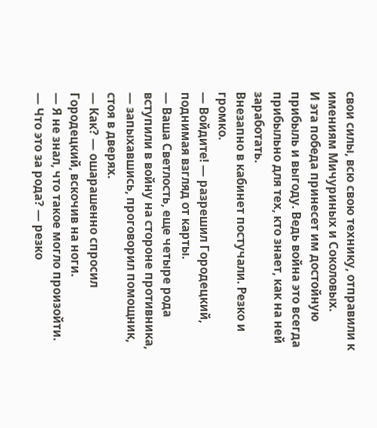свои силы, всю свою технику, отправили к имениям Мичуриных и Соколовых.
И эта победа принесет им достойную прибыль и выгоду. Ведь война это всегда прибыльно для тех, кто знает, как на ней заработать.
Внезапно в кабинет постучали. Резко и громко.
— Войдите! — разрешил Городецкий, поднимая взгляд от карты.
— Ваша Светлость, еще четыре рода вступили в войну на стороне противника, — запыхавшись, проговорил помощник, стоя в дверях.
— Как? — ошарашенно спросил Городецкий, вскочив на ноги.
— Я не знал, что такое могло произойти.
— Что это за рода? — резко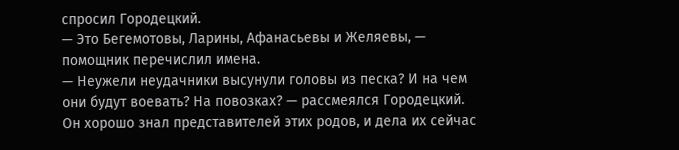спросил Городецкий.
— Это Бегемотовы, Ларины, Афанасьевы и Желяевы, — помощник перечислил имена.
— Неужели неудачники высунули головы из песка? И на чем они будут воевать? На повозках? — рассмеялся Городецкий.
Он хорошо знал представителей этих родов, и дела их сейчас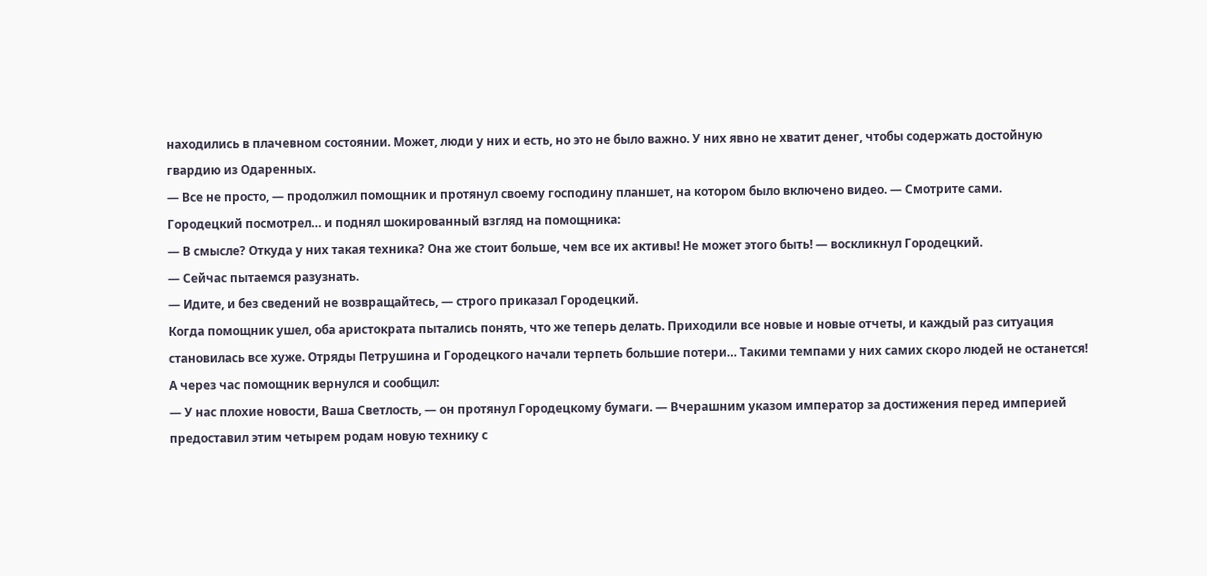находились в плачевном состоянии. Может, люди у них и есть, но это не было важно. У них явно не хватит денег, чтобы содержать достойную гвардию из Одаренных.
— Все не просто, — продолжил помощник и протянул своему господину планшет, на котором было включено видео. — Смотрите сами.
Городецкий посмотрел… и поднял шокированный взгляд на помощника:
— В смысле? Откуда у них такая техника? Она же стоит больше, чем все их активы! Не может этого быть! — воскликнул Городецкий.
— Сейчас пытаемся разузнать.
— Идите, и без сведений не возвращайтесь, — строго приказал Городецкий.
Когда помощник ушел, оба аристократа пытались понять, что же теперь делать. Приходили все новые и новые отчеты, и каждый раз ситуация становилась все хуже. Отряды Петрушина и Городецкого начали терпеть большие потери… Такими темпами у них самих скоро людей не останется!
А через час помощник вернулся и сообщил:
— У нас плохие новости, Ваша Светлость, — он протянул Городецкому бумаги. — Вчерашним указом император за достижения перед империей предоставил этим четырем родам новую технику с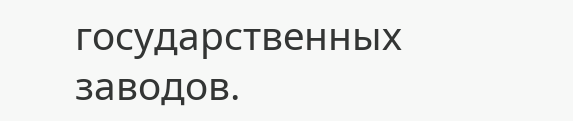государственных заводов.